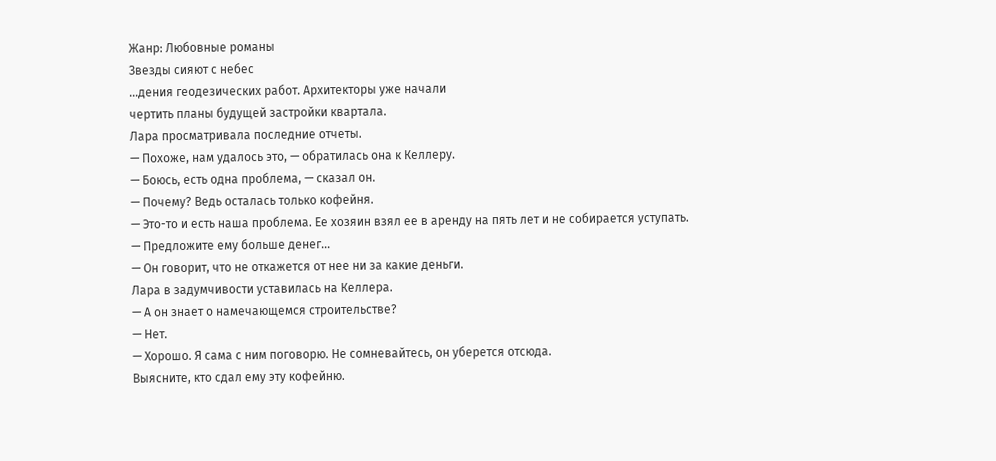Жанр: Любовные романы
Звезды сияют с небес
...дения геодезических работ. Архитекторы уже начали
чертить планы будущей застройки квартала.
Лара просматривала последние отчеты.
— Похоже, нам удалось это, — обратилась она к Келлеру.
— Боюсь, есть одна проблема, — сказал он.
— Почему? Ведь осталась только кофейня.
— Это-то и есть наша проблема. Ее хозяин взял ее в аренду на пять лет и не собирается уступать.
— Предложите ему больше денег...
— Он говорит, что не откажется от нее ни за какие деньги.
Лара в задумчивости уставилась на Келлера.
— А он знает о намечающемся строительстве?
— Нет.
— Хорошо. Я сама с ним поговорю. Не сомневайтесь, он уберется отсюда.
Выясните, кто сдал ему эту кофейню.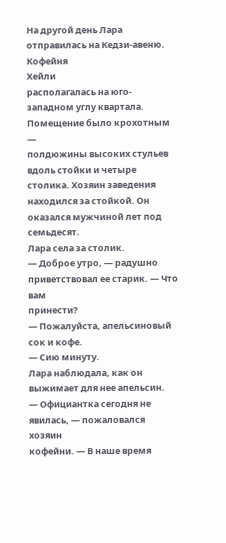На другой день Лара отправилась на Кедзи-авеню. Кофейня
Хейли
располагалась на юго-западном углу квартала. Помещение было крохотным —
полдюжины высоких стульев вдоль стойки и четыре столика. Хозяин заведения
находился за стойкой. Он оказался мужчиной лет под семьдесят.
Лара села за столик.
— Доброе утро, — радушно приветствовал ее старик. — Что вам
принести?
— Пожалуйста, апельсиновый сок и кофе.
— Сию минуту.
Лара наблюдала, как он выжимает для нее апельсин.
— Официантка сегодня не явилась, — пожаловался хозяин
кофейни. — В наше время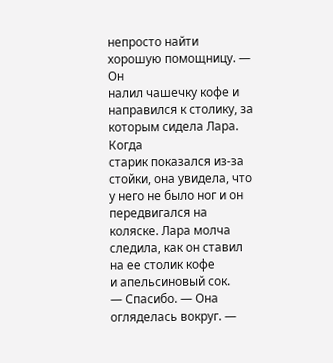непросто найти хорошую помощницу. — Он
налил чашечку кофе и направился к столику, за которым сидела Лара. Когда
старик показался из-за стойки, она увидела, что у него не было ног и он
передвигался на коляске. Лара молча следила, как он ставил на ее столик кофе
и апельсиновый сок.
— Спасибо. — Она огляделась вокруг. —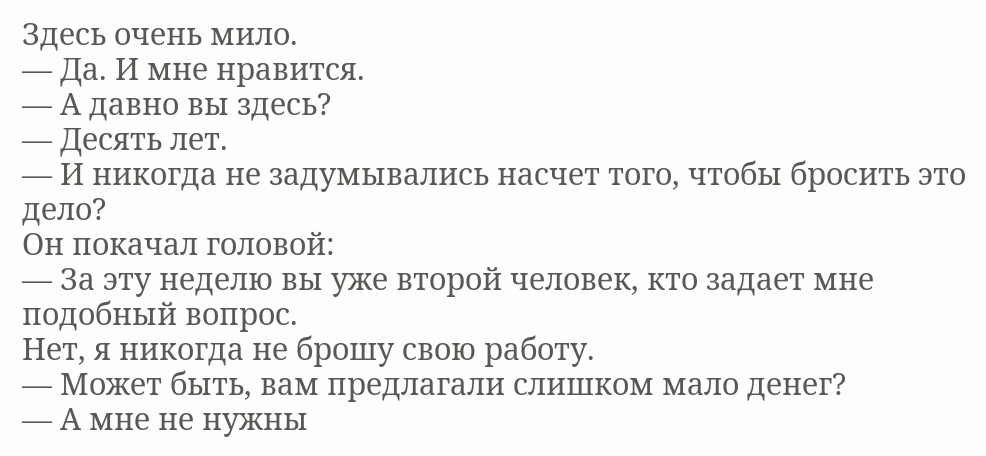Здесь очень мило.
— Да. И мне нравится.
— А давно вы здесь?
— Десять лет.
— И никогда не задумывались насчет того, чтобы бросить это дело?
Он покачал головой:
— За эту неделю вы уже второй человек, кто задает мне подобный вопрос.
Нет, я никогда не брошу свою работу.
— Может быть, вам предлагали слишком мало денег?
— А мне не нужны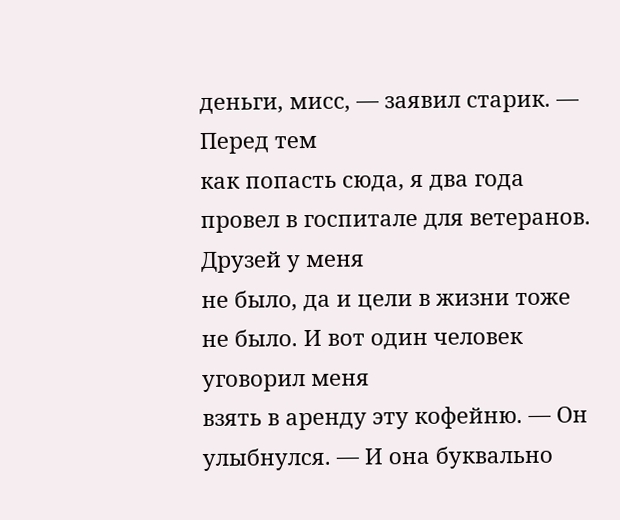деньги, мисс, — заявил старик. — Перед тем
как попасть сюда, я два года провел в госпитале для ветеранов. Друзей у меня
не было, да и цели в жизни тоже не было. И вот один человек уговорил меня
взять в аренду эту кофейню. — Он улыбнулся. — И она буквально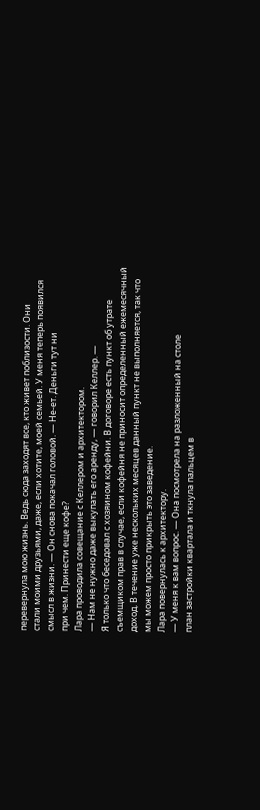перевернула мою жизнь. Ведь сюда заходят все, кто живет поблизости. Они
стали моими друзьями, даже, если хотите, моей семьей. У меня теперь появился
смысл в жизни. — Он снова покачал головой. — Не-ет. Деньги тут ни
при чем. Принести еще кофе?
Лара проводила совещание с Келлером и архитектором.
— Нам не нужно даже выкупать его аренду, — говорил Келлер. —
Я только что беседовал с хозяином кофейни. В договоре есть пункт об утрате
съемщиком прав в случае, если кофейня не приносит определенный ежемесячный
доход. В течение уже нескольких месяцев данный пункт не выполняется, так что
мы можем просто прикрыть это заведение.
Лара повернулась к архитектору.
— У меня к вам вопрос. — Она посмотрела на разложенный на столе
план застройки квартала и ткнула пальцем в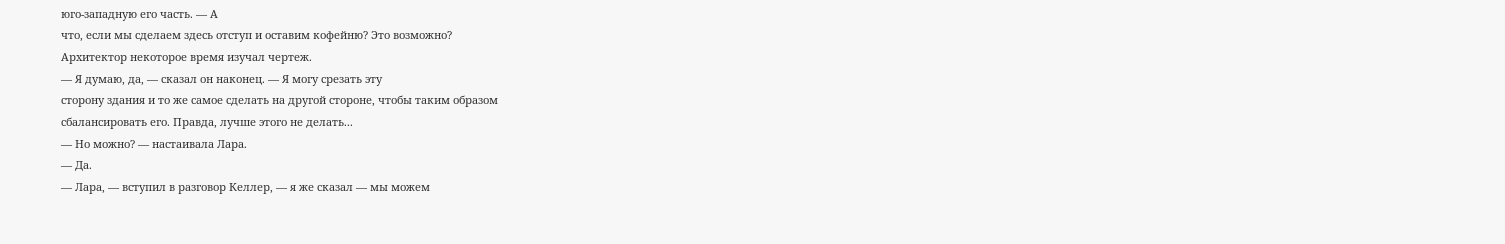юго-западную его часть. — А
что, если мы сделаем здесь отступ и оставим кофейню? Это возможно?
Архитектор некоторое время изучал чертеж.
— Я думаю, да, — сказал он наконец. — Я могу срезать эту
сторону здания и то же самое сделать на другой стороне, чтобы таким образом
сбалансировать его. Правда, лучше этого не делать...
— Но можно? — настаивала Лара.
— Да.
— Лара, — вступил в разговор Келлер, — я же сказал — мы можем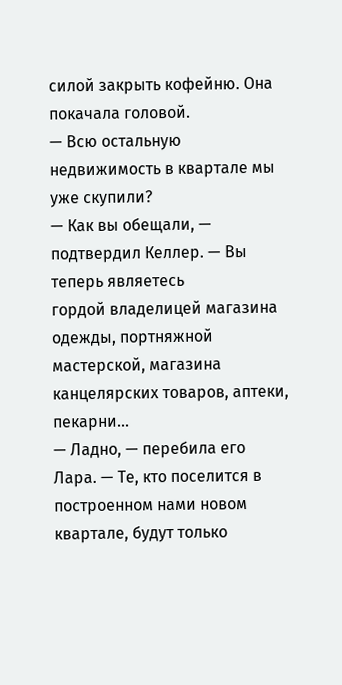силой закрыть кофейню. Она покачала головой.
— Всю остальную недвижимость в квартале мы уже скупили?
— Как вы обещали, — подтвердил Келлер. — Вы теперь являетесь
гордой владелицей магазина одежды, портняжной мастерской, магазина
канцелярских товаров, аптеки, пекарни...
— Ладно, — перебила его Лара. — Те, кто поселится в
построенном нами новом квартале, будут только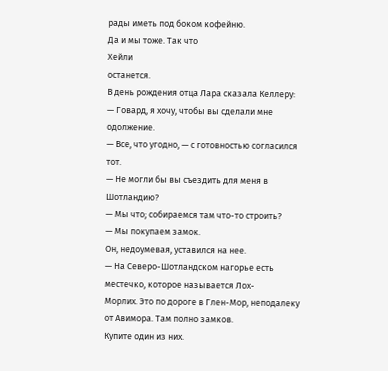рады иметь под боком кофейню.
Да и мы тоже. Так что
Хейли
останется.
В день рождения отца Лара сказала Келлеру:
— Говард, я хочу, чтобы вы сделали мне одолжение.
— Все, что угодно, — с готовностью согласился тот.
— Не могли бы вы съездить для меня в Шотландию?
— Мы что; собираемся там что-то строить?
— Мы покупаем замок.
Он, недоумевая, уставился на нее.
— На Северо-Шотландском нагорье есть местечко, которое называется Лох-
Морлих. Это по дороге в Глен-Мор, неподалеку от Авимора. Там полно замков.
Купите один из них.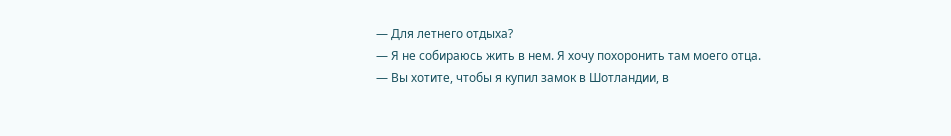— Для летнего отдыха?
— Я не собираюсь жить в нем. Я хочу похоронить там моего отца.
— Вы хотите, чтобы я купил замок в Шотландии, в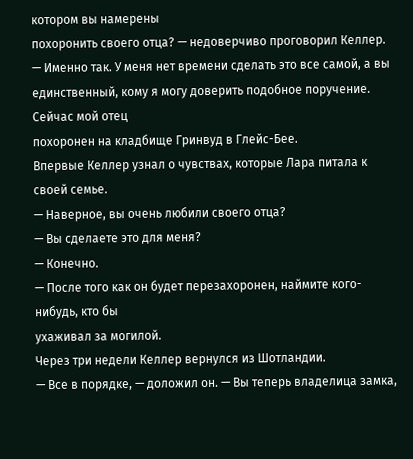котором вы намерены
похоронить своего отца? — недоверчиво проговорил Келлер.
— Именно так. У меня нет времени сделать это все самой, а вы
единственный, кому я могу доверить подобное поручение. Сейчас мой отец
похоронен на кладбище Гринвуд в Глейс-Бее.
Впервые Келлер узнал о чувствах, которые Лара питала к своей семье.
— Наверное, вы очень любили своего отца?
— Вы сделаете это для меня?
— Конечно.
— После того как он будет перезахоронен, наймите кого-нибудь, кто бы
ухаживал за могилой.
Через три недели Келлер вернулся из Шотландии.
— Все в порядке, — доложил он. — Вы теперь владелица замка,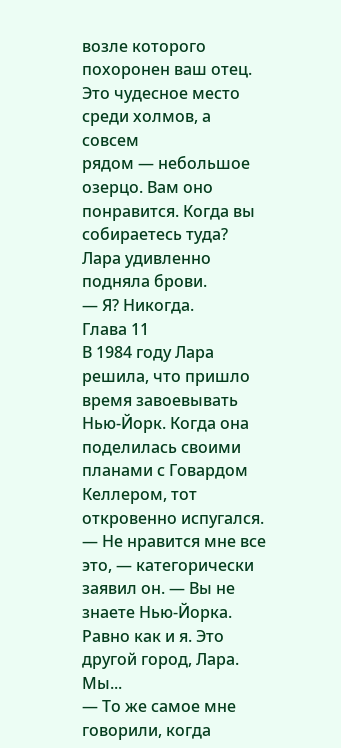возле которого похоронен ваш отец. Это чудесное место среди холмов, а совсем
рядом — небольшое озерцо. Вам оно понравится. Когда вы собираетесь туда?
Лара удивленно подняла брови.
— Я? Никогда.
Глава 11
В 1984 году Лара решила, что пришло время завоевывать Нью-Йорк. Когда она
поделилась своими планами с Говардом Келлером, тот откровенно испугался.
— Не нравится мне все это, — категорически заявил он. — Вы не
знаете Нью-Йорка. Равно как и я. Это другой город, Лара. Мы...
— То же самое мне говорили, когда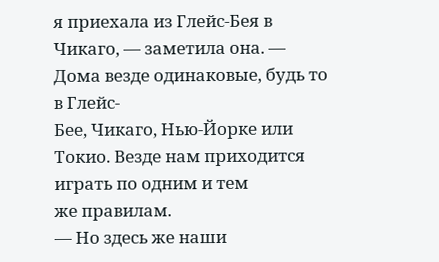я приехала из Глейс-Бея в
Чикаго, — заметила она. — Дома везде одинаковые, будь то в Глейс-
Бее, Чикаго, Нью-Йорке или Токио. Везде нам приходится играть по одним и тем
же правилам.
— Но здесь же наши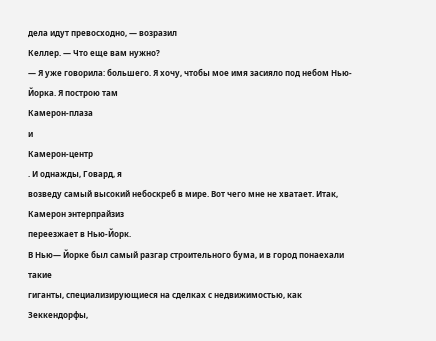дела идут превосходно, — возразил
Келлер. — Что еще вам нужно?
— Я уже говорила: большего. Я хочу, чтобы мое имя засияло под небом Нью-
Йорка. Я построю там
Камерон-плаза
и
Камерон-центр
. И однажды, Говард, я
возведу самый высокий небоскреб в мире. Вот чего мне не хватает. Итак,
Камерон энтерпрайзиз
переезжает в Нью-Йорк.
В Нью— Йорке был самый разгар строительного бума, и в город понаехали такие
гиганты, специализирующиеся на сделках с недвижимостью, как Зеккендорфы,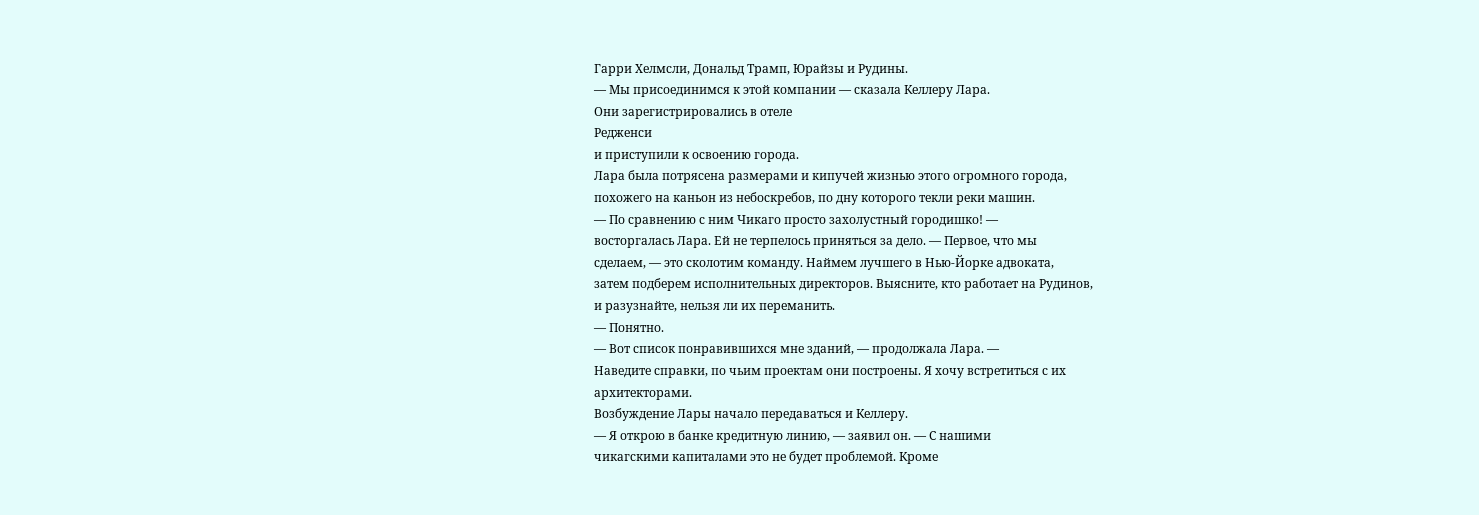Гарри Хелмсли, Дональд Трамп, Юрайзы и Рудины.
— Мы присоединимся к этой компании — сказала Келлеру Лара.
Они зарегистрировались в отеле
Редженси
и приступили к освоению города.
Лара была потрясена размерами и кипучей жизнью этого огромного города,
похожего на каньон из небоскребов, по дну которого текли реки машин.
— По сравнению с ним Чикаго просто захолустный городишко! —
восторгалась Лара. Ей не терпелось приняться за дело. — Первое, что мы
сделаем, — это сколотим команду. Наймем лучшего в Нью-Йорке адвоката,
затем подберем исполнительных директоров. Выясните, кто работает на Рудинов,
и разузнайте, нельзя ли их переманить.
— Понятно.
— Вот список понравившихся мне зданий, — продолжала Лара. —
Наведите справки, по чьим проектам они построены. Я хочу встретиться с их
архитекторами.
Возбуждение Лары начало передаваться и Келлеру.
— Я открою в банке кредитную линию, — заявил он. — С нашими
чикагскими капиталами это не будет проблемой. Кроме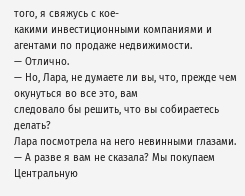того, я свяжусь с кое-
какими инвестиционными компаниями и агентами по продаже недвижимости.
— Отлично.
— Но, Лара, не думаете ли вы, что, прежде чем окунуться во все это, вам
следовало бы решить, что вы собираетесь делать?
Лара посмотрела на него невинными глазами.
— А разве я вам не сказала? Мы покупаем Центральную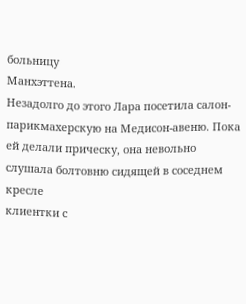больницу
Манхэттена.
Незадолго до этого Лара посетила салон-парикмахерскую на Медисон-авеню. Пока
ей делали прическу, она невольно слушала болтовню сидящей в соседнем кресле
клиентки с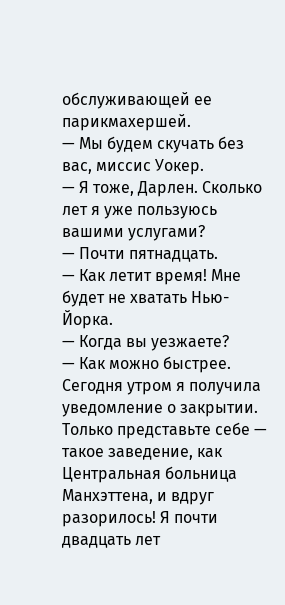обслуживающей ее парикмахершей.
— Мы будем скучать без вас, миссис Уокер.
— Я тоже, Дарлен. Сколько лет я уже пользуюсь вашими услугами?
— Почти пятнадцать.
— Как летит время! Мне будет не хватать Нью-Йорка.
— Когда вы уезжаете?
— Как можно быстрее. Сегодня утром я получила уведомление о закрытии.
Только представьте себе — такое заведение, как Центральная больница
Манхэттена, и вдруг разорилось! Я почти двадцать лет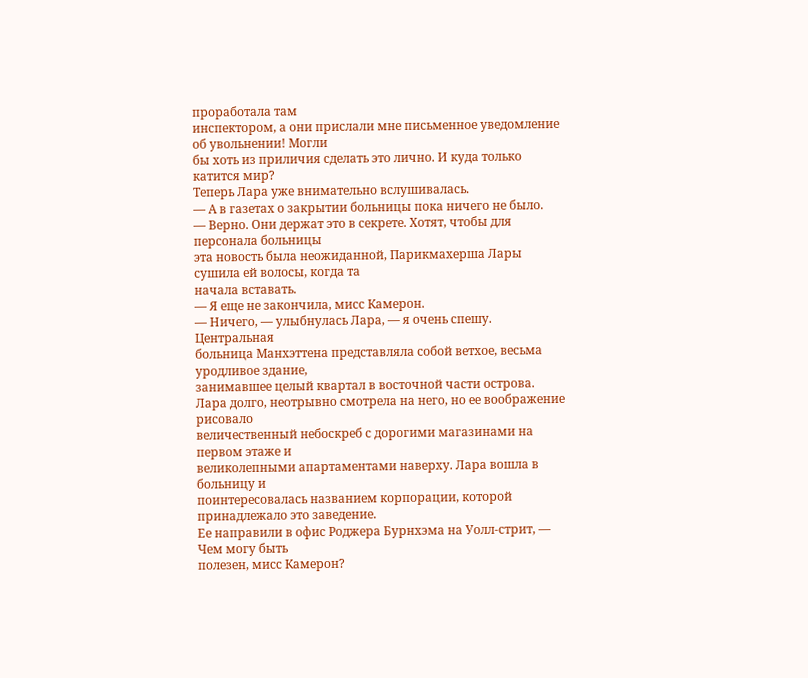проработала там
инспектором, а они прислали мне письменное уведомление об увольнении! Могли
бы хоть из приличия сделать это лично. И куда только катится мир?
Теперь Лара уже внимательно вслушивалась.
— А в газетах о закрытии больницы пока ничего не было.
— Верно. Они держат это в секрете. Хотят, чтобы для персонала больницы
эта новость была неожиданной, Парикмахерша Лары сушила ей волосы, когда та
начала вставать.
— Я еще не закончила, мисс Камерон.
— Ничего, — улыбнулась Лара, — я очень спешу. Центральная
больница Манхэттена представляла собой ветхое, весьма уродливое здание,
занимавшее целый квартал в восточной части острова.
Лара долго, неотрывно смотрела на него, но ее воображение рисовало
величественный небоскреб с дорогими магазинами на первом этаже и
великолепными апартаментами наверху. Лара вошла в больницу и
поинтересовалась названием корпорации, которой принадлежало это заведение.
Ее направили в офис Роджера Бурнхэма на Уолл-стрит, — Чем могу быть
полезен, мисс Камерон?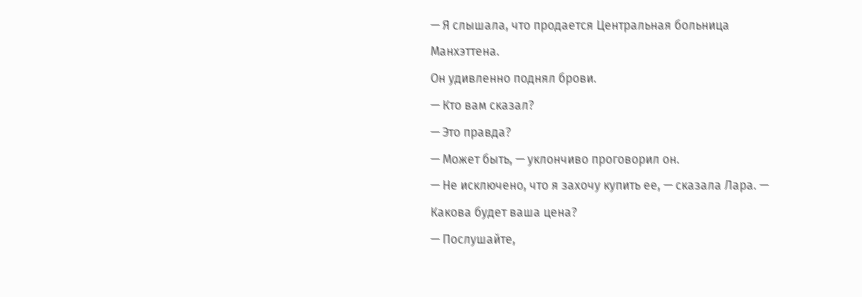— Я слышала, что продается Центральная больница Манхэттена.
Он удивленно поднял брови.
— Кто вам сказал?
— Это правда?
— Может быть, — уклончиво проговорил он.
— Не исключено, что я захочу купить ее, — сказала Лара. —
Какова будет ваша цена?
— Послушайте,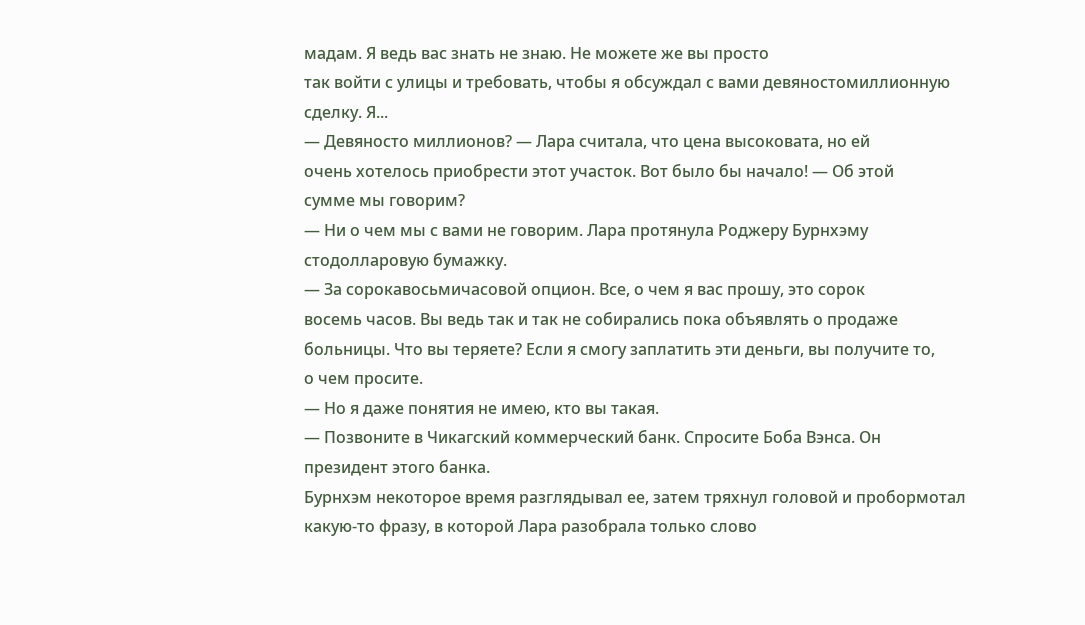мадам. Я ведь вас знать не знаю. Не можете же вы просто
так войти с улицы и требовать, чтобы я обсуждал с вами девяностомиллионную
сделку. Я...
— Девяносто миллионов? — Лара считала, что цена высоковата, но ей
очень хотелось приобрести этот участок. Вот было бы начало! — Об этой
сумме мы говорим?
— Ни о чем мы с вами не говорим. Лара протянула Роджеру Бурнхэму
стодолларовую бумажку.
— За сорокавосьмичасовой опцион. Все, о чем я вас прошу, это сорок
восемь часов. Вы ведь так и так не собирались пока объявлять о продаже
больницы. Что вы теряете? Если я смогу заплатить эти деньги, вы получите то,
о чем просите.
— Но я даже понятия не имею, кто вы такая.
— Позвоните в Чикагский коммерческий банк. Спросите Боба Вэнса. Он
президент этого банка.
Бурнхэм некоторое время разглядывал ее, затем тряхнул головой и пробормотал
какую-то фразу, в которой Лара разобрала только слово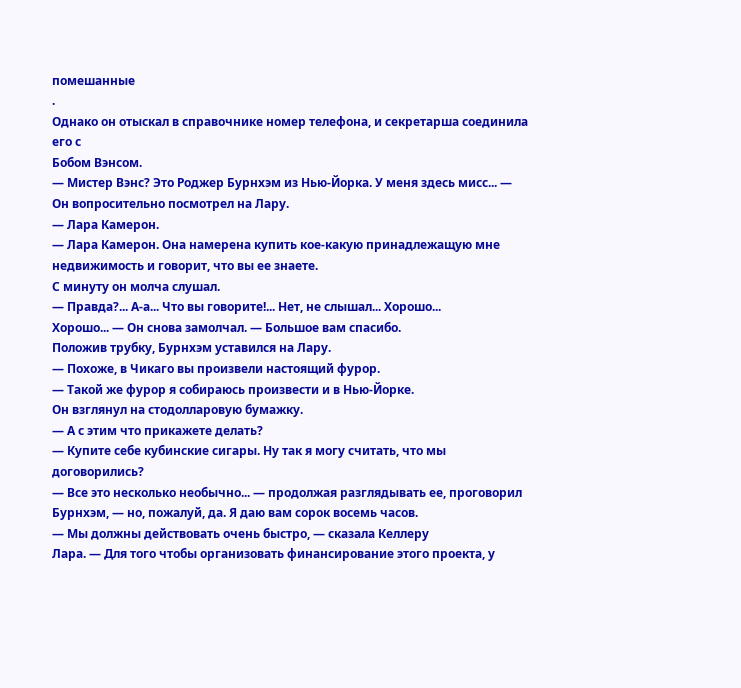помешанные
.
Однако он отыскал в справочнике номер телефона, и секретарша соединила его с
Бобом Вэнсом.
— Мистер Вэнс? Это Роджер Бурнхэм из Нью-Йорка. У меня здесь мисс... —
Он вопросительно посмотрел на Лару.
— Лара Камерон.
— Лара Камерон. Она намерена купить кое-какую принадлежащую мне
недвижимость и говорит, что вы ее знаете.
С минуту он молча слушал.
— Правда?... А-а... Что вы говорите!... Нет, не слышал... Хорошо...
Хорошо... — Он снова замолчал. — Большое вам спасибо.
Положив трубку, Бурнхэм уставился на Лару.
— Похоже, в Чикаго вы произвели настоящий фурор.
— Такой же фурор я собираюсь произвести и в Нью-Йорке.
Он взглянул на стодолларовую бумажку.
— А с этим что прикажете делать?
— Купите себе кубинские сигары. Ну так я могу считать, что мы
договорились?
— Все это несколько необычно... — продолжая разглядывать ее, проговорил
Бурнхэм, — но, пожалуй, да. Я даю вам сорок восемь часов.
— Мы должны действовать очень быстро, — сказала Келлеру
Лара. — Для того чтобы организовать финансирование этого проекта, у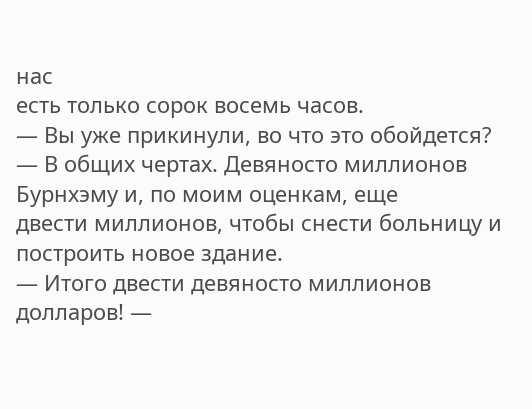нас
есть только сорок восемь часов.
— Вы уже прикинули, во что это обойдется?
— В общих чертах. Девяносто миллионов Бурнхэму и, по моим оценкам, еще
двести миллионов, чтобы снести больницу и построить новое здание.
— Итого двести девяносто миллионов долларов! —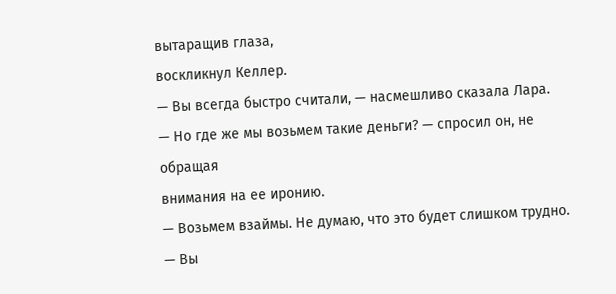вытаращив глаза,
воскликнул Келлер.
— Вы всегда быстро считали, — насмешливо сказала Лара.
— Но где же мы возьмем такие деньги? — спросил он, не обращая
внимания на ее иронию.
— Возьмем взаймы. Не думаю, что это будет слишком трудно.
— Вы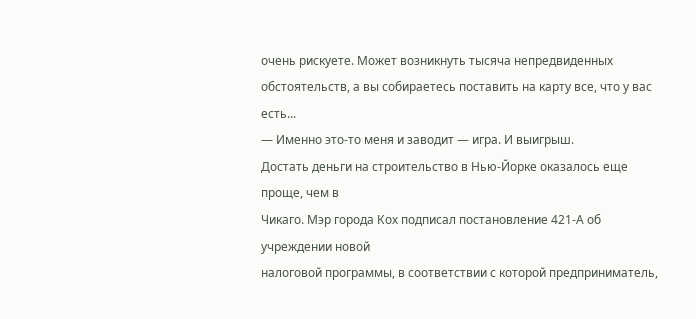очень рискуете. Может возникнуть тысяча непредвиденных
обстоятельств, а вы собираетесь поставить на карту все, что у вас есть...
— Именно это-то меня и заводит — игра. И выигрыш.
Достать деньги на строительство в Нью-Йорке оказалось еще проще, чем в
Чикаго. Мэр города Кох подписал постановление 421-А об учреждении новой
налоговой программы, в соответствии с которой предприниматель,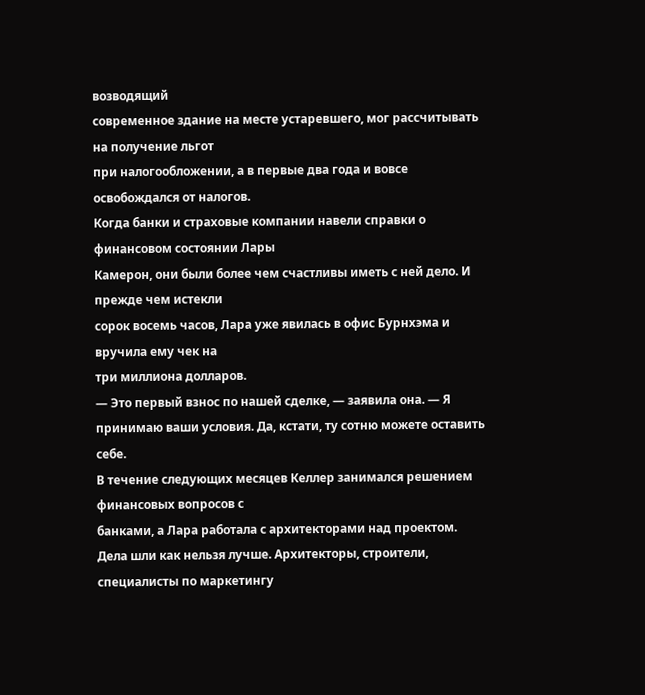возводящий
современное здание на месте устаревшего, мог рассчитывать на получение льгот
при налогообложении, а в первые два года и вовсе освобождался от налогов.
Когда банки и страховые компании навели справки о финансовом состоянии Лары
Камерон, они были более чем счастливы иметь с ней дело. И прежде чем истекли
сорок восемь часов, Лара уже явилась в офис Бурнхэма и вручила ему чек на
три миллиона долларов.
— Это первый взнос по нашей сделке, — заявила она. — Я
принимаю ваши условия. Да, кстати, ту сотню можете оставить себе.
В течение следующих месяцев Келлер занимался решением финансовых вопросов с
банками, а Лара работала с архитекторами над проектом.
Дела шли как нельзя лучше. Архитекторы, строители, специалисты по маркетингу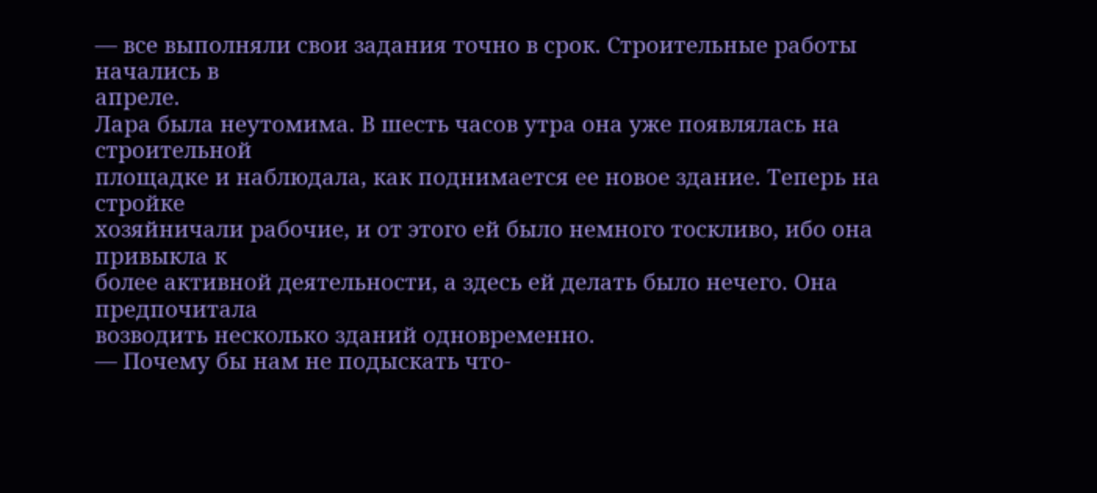— все выполняли свои задания точно в срок. Строительные работы начались в
апреле.
Лара была неутомима. В шесть часов утра она уже появлялась на строительной
площадке и наблюдала, как поднимается ее новое здание. Теперь на стройке
хозяйничали рабочие, и от этого ей было немного тоскливо, ибо она привыкла к
более активной деятельности, а здесь ей делать было нечего. Она предпочитала
возводить несколько зданий одновременно.
— Почему бы нам не подыскать что-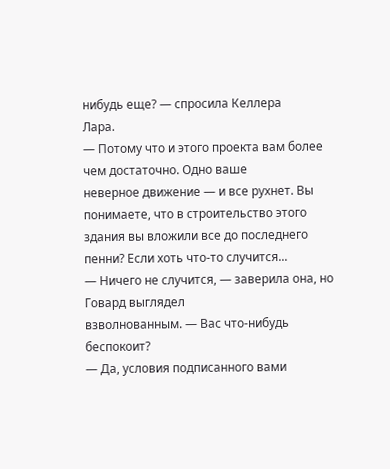нибудь еще? — спросила Келлера
Лара.
— Потому что и этого проекта вам более чем достаточно. Одно ваше
неверное движение — и все рухнет. Вы понимаете, что в строительство этого
здания вы вложили все до последнего пенни? Если хоть что-то случится...
— Ничего не случится, — заверила она, но Говард выглядел
взволнованным. — Вас что-нибудь беспокоит?
— Да, условия подписанного вами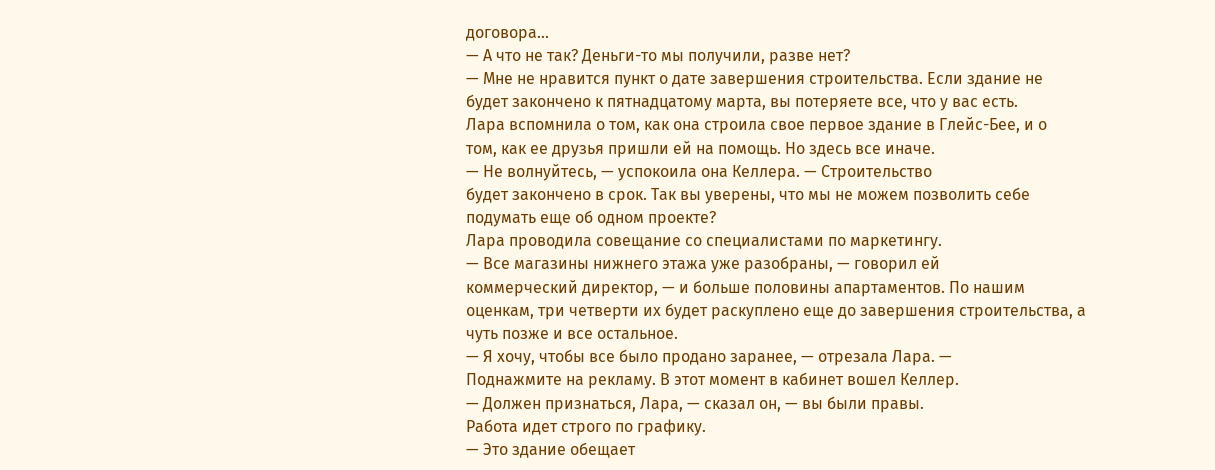договора...
— А что не так? Деньги-то мы получили, разве нет?
— Мне не нравится пункт о дате завершения строительства. Если здание не
будет закончено к пятнадцатому марта, вы потеряете все, что у вас есть.
Лара вспомнила о том, как она строила свое первое здание в Глейс-Бее, и о
том, как ее друзья пришли ей на помощь. Но здесь все иначе.
— Не волнуйтесь, — успокоила она Келлера. — Строительство
будет закончено в срок. Так вы уверены, что мы не можем позволить себе
подумать еще об одном проекте?
Лара проводила совещание со специалистами по маркетингу.
— Все магазины нижнего этажа уже разобраны, — говорил ей
коммерческий директор, — и больше половины апартаментов. По нашим
оценкам, три четверти их будет раскуплено еще до завершения строительства, а
чуть позже и все остальное.
— Я хочу, чтобы все было продано заранее, — отрезала Лара. —
Поднажмите на рекламу. В этот момент в кабинет вошел Келлер.
— Должен признаться, Лара, — сказал он, — вы были правы.
Работа идет строго по графику.
— Это здание обещает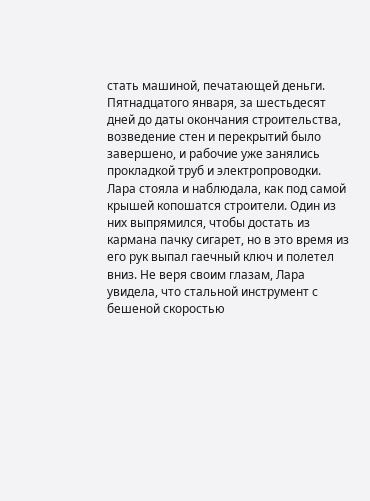стать машиной, печатающей деньги.
Пятнадцатого января, за шестьдесят дней до даты окончания строительства,
возведение стен и перекрытий было завершено, и рабочие уже занялись
прокладкой труб и электропроводки.
Лара стояла и наблюдала, как под самой крышей копошатся строители. Один из
них выпрямился, чтобы достать из кармана пачку сигарет, но в это время из
его рук выпал гаечный ключ и полетел вниз. Не веря своим глазам, Лара
увидела, что стальной инструмент с бешеной скоростью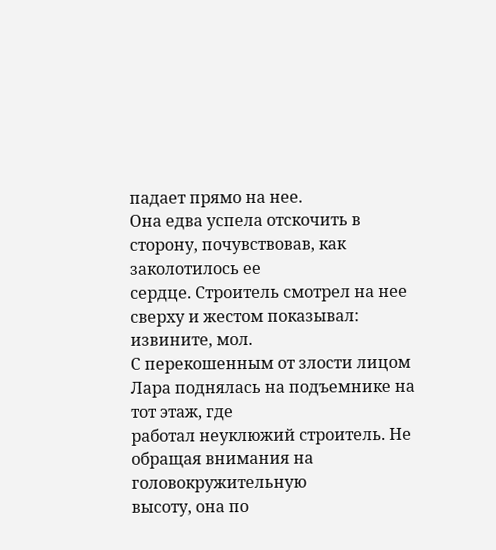падает прямо на нее.
Она едва успела отскочить в сторону, почувствовав, как заколотилось ее
сердце. Строитель смотрел на нее сверху и жестом показывал: извините, мол.
С перекошенным от злости лицом Лара поднялась на подъемнике на тот этаж, где
работал неуклюжий строитель. Не обращая внимания на головокружительную
высоту, она по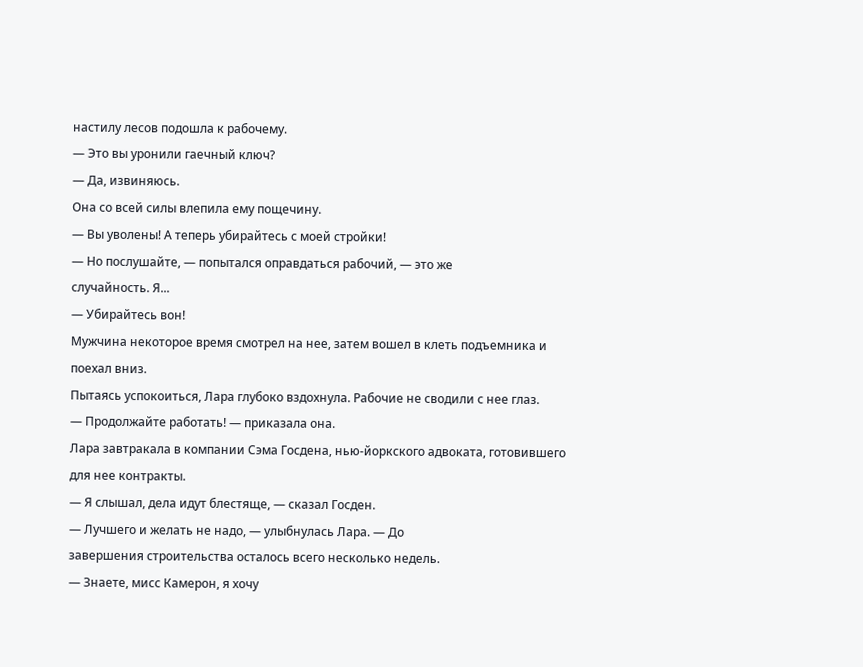настилу лесов подошла к рабочему.
— Это вы уронили гаечный ключ?
— Да, извиняюсь.
Она со всей силы влепила ему пощечину.
— Вы уволены! А теперь убирайтесь с моей стройки!
— Но послушайте, — попытался оправдаться рабочий, — это же
случайность. Я...
— Убирайтесь вон!
Мужчина некоторое время смотрел на нее, затем вошел в клеть подъемника и
поехал вниз.
Пытаясь успокоиться, Лара глубоко вздохнула. Рабочие не сводили с нее глаз.
— Продолжайте работать! — приказала она.
Лара завтракала в компании Сэма Госдена, нью-йоркского адвоката, готовившего
для нее контракты.
— Я слышал, дела идут блестяще, — сказал Госден.
— Лучшего и желать не надо, — улыбнулась Лара. — До
завершения строительства осталось всего несколько недель.
— Знаете, мисс Камерон, я хочу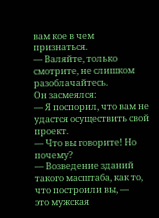вам кое в чем признаться.
— Валяйте, только смотрите, не слишком разоблачайтесь.
Он засмеялся:
— Я поспорил, что вам не удастся осуществить свой проект.
— Что вы говорите! Но почему?
— Возведение зданий такого масштаба, как то, что построили вы, —
это мужская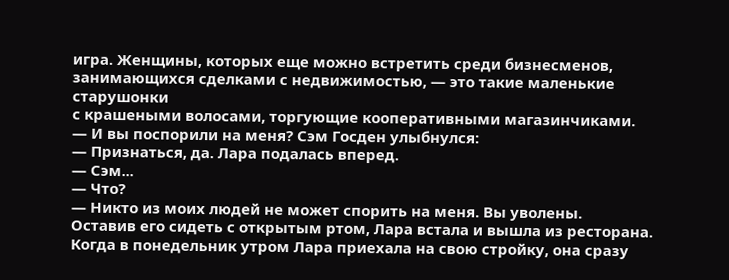игра. Женщины, которых еще можно встретить среди бизнесменов,
занимающихся сделками с недвижимостью, — это такие маленькие старушонки
с крашеными волосами, торгующие кооперативными магазинчиками.
— И вы поспорили на меня? Сэм Госден улыбнулся:
— Признаться, да. Лара подалась вперед.
— Сэм...
— Что?
— Никто из моих людей не может спорить на меня. Вы уволены.
Оставив его сидеть с открытым ртом, Лара встала и вышла из ресторана.
Когда в понедельник утром Лара приехала на свою стройку, она сразу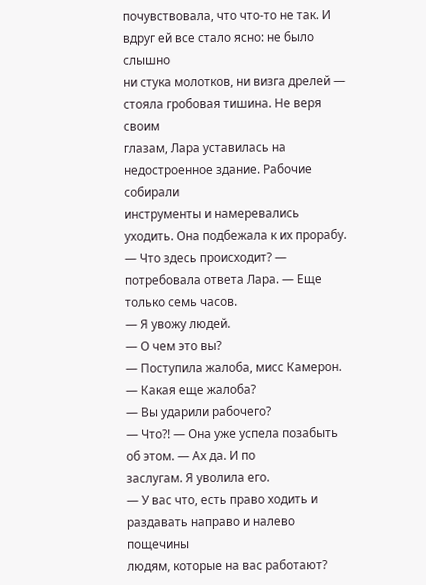почувствовала, что что-то не так. И вдруг ей все стало ясно: не было слышно
ни стука молотков, ни визга дрелей — стояла гробовая тишина. Не веря своим
глазам, Лара уставилась на недостроенное здание. Рабочие собирали
инструменты и намеревались уходить. Она подбежала к их прорабу.
— Что здесь происходит? — потребовала ответа Лара. — Еще
только семь часов.
— Я увожу людей.
— О чем это вы?
— Поступила жалоба, мисс Камерон.
— Какая еще жалоба?
— Вы ударили рабочего?
— Что?! — Она уже успела позабыть об этом. — Ах да. И по
заслугам. Я уволила его.
— У вас что, есть право ходить и раздавать направо и налево пощечины
людям, которые на вас работают?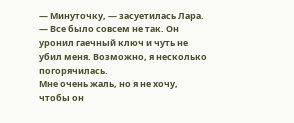— Минуточку, — засуетилась Лара. — Все было совсем не так. Он
уронил гаечный ключ и чуть не убил меня. Возможно, я несколько погорячилась.
Мне очень жаль, но я не хочу, чтобы он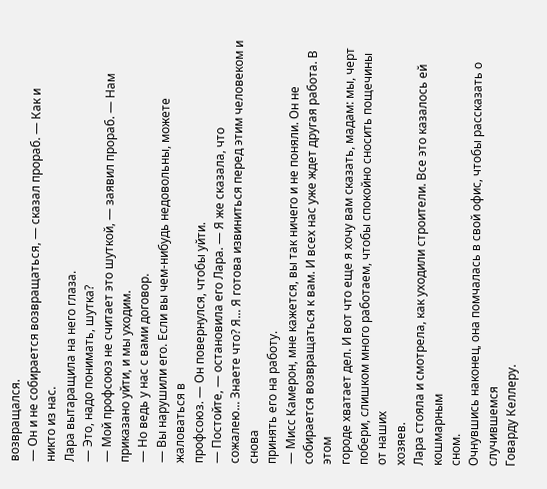возвращался.
— Он и не собирается возвращаться, — сказал прораб. — Как и
никто из нас.
Лара вытаращила на него глаза.
— Это, надо понимать, шутка?
— Мой профсоюз не считает это шуткой, — заявил прораб. — Нам
приказано уйти, и мы уходим.
— Но ведь у нас с вами договор.
— Вы нарушили его. Если вы чем-нибудь недовольны, можете жаловаться в
профсоюз. — Он повернулся, чтобы уйти.
— Постойте, — остановила его Лара. — Я же сказала, что
сожалею... Знаете что? Я... Я готова извиниться перед этим человеком и снова
принять его на работу.
— Мисс Камерон, мне кажется, вы так ничего и не поняли. Он не
собирается возвращаться к вам. И всех нас уже ждет другая работа. В этом
городе хватает дел. И вот что еще я хочу вам сказать, мадам: мы, черт
побери, слишком много работаем, чтобы спокойно сносить пощечины от наших
хозяев.
Лара стояла и смотрела, как уходили строители. Все это казалось ей кошмарным
сном.
Очнувшись наконец, она помчалась в свой офис, чтобы рассказать о случившемся
Говарду Келлеру.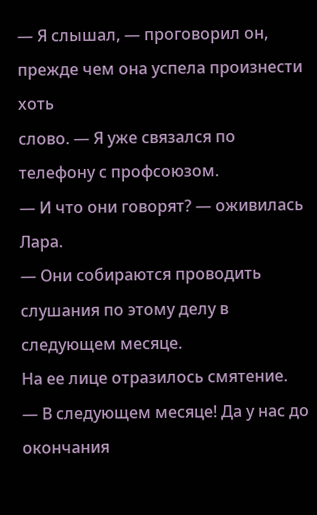— Я слышал, — проговорил он, прежде чем она успела произнести хоть
слово. — Я уже связался по телефону с профсоюзом.
— И что они говорят? — оживилась Лара.
— Они собираются проводить слушания по этому делу в следующем месяце.
На ее лице отразилось смятение.
— В следующем месяце! Да у нас до окончания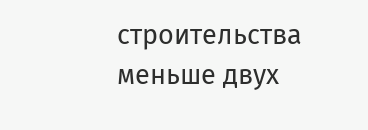строительства меньше двух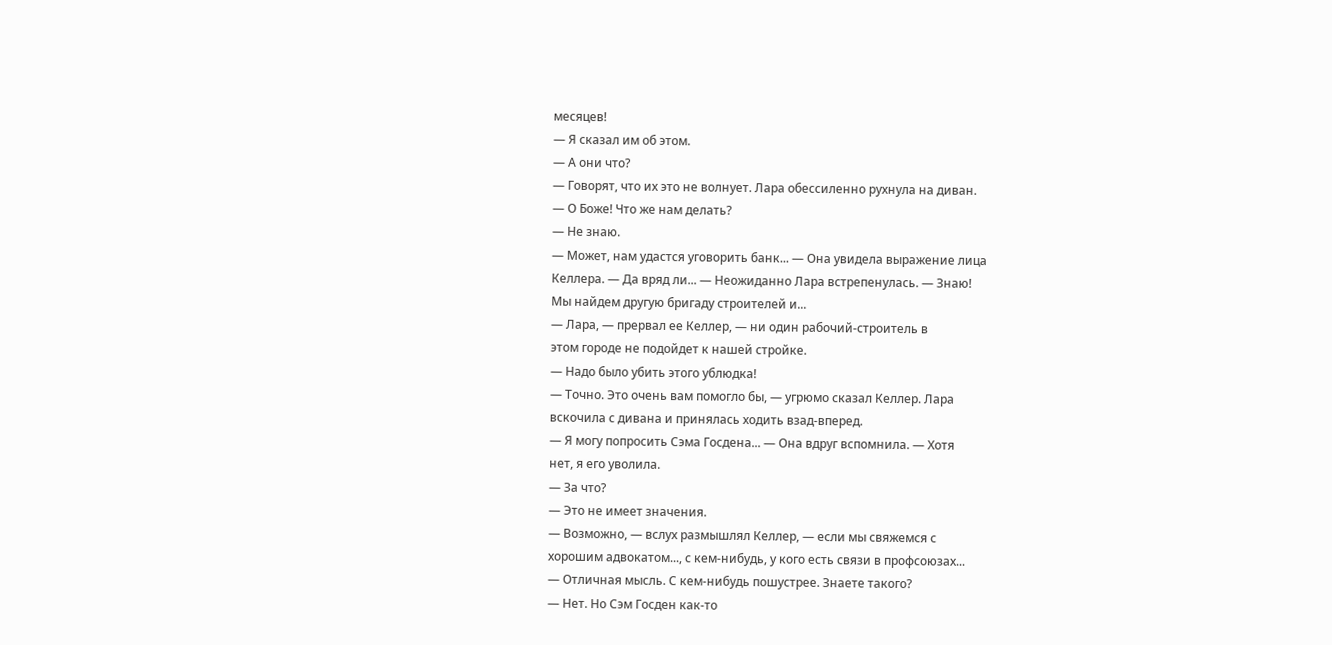месяцев!
— Я сказал им об этом.
— А они что?
— Говорят, что их это не волнует. Лара обессиленно рухнула на диван.
— О Боже! Что же нам делать?
— Не знаю.
— Может, нам удастся уговорить банк... — Она увидела выражение лица
Келлера. — Да вряд ли... — Неожиданно Лара встрепенулась. — Знаю!
Мы найдем другую бригаду строителей и...
— Лара, — прервал ее Келлер, — ни один рабочий-строитель в
этом городе не подойдет к нашей стройке.
— Надо было убить этого ублюдка!
— Точно. Это очень вам помогло бы, — угрюмо сказал Келлер. Лара
вскочила с дивана и принялась ходить взад-вперед.
— Я могу попросить Сэма Госдена... — Она вдруг вспомнила. — Хотя
нет, я его уволила.
— За что?
— Это не имеет значения.
— Возможно, — вслух размышлял Келлер, — если мы свяжемся с
хорошим адвокатом..., с кем-нибудь, у кого есть связи в профсоюзах...
— Отличная мысль. С кем-нибудь пошустрее. Знаете такого?
— Нет. Но Сэм Госден как-то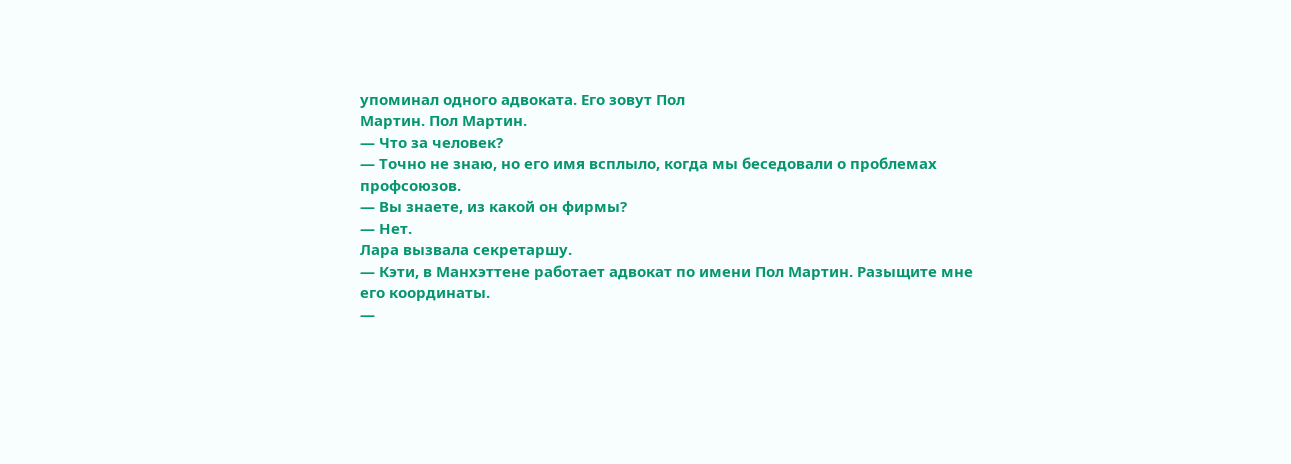упоминал одного адвоката. Его зовут Пол
Мартин. Пол Мартин.
— Что за человек?
— Точно не знаю, но его имя всплыло, когда мы беседовали о проблемах
профсоюзов.
— Вы знаете, из какой он фирмы?
— Нет.
Лара вызвала секретаршу.
— Кэти, в Манхэттене работает адвокат по имени Пол Мартин. Разыщите мне
его координаты.
—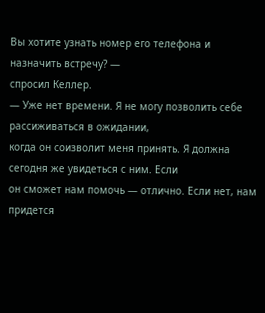Вы хотите узнать номер его телефона и назначить встречу? —
спросил Келлер.
— Уже нет времени. Я не могу позволить себе рассиживаться в ожидании,
когда он соизволит меня принять. Я должна сегодня же увидеться с ним. Если
он сможет нам помочь — отлично. Если нет, нам придется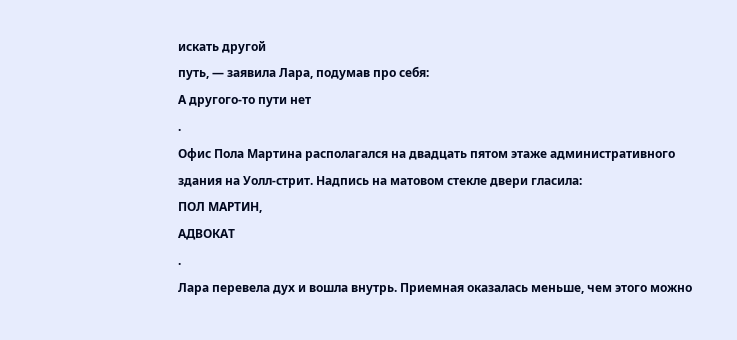искать другой
путь, — заявила Лара, подумав про себя:
А другого-то пути нет
.
Офис Пола Мартина располагался на двадцать пятом этаже административного
здания на Уолл-стрит. Надпись на матовом стекле двери гласила:
ПОЛ МАРТИН,
АДВОКАТ
.
Лара перевела дух и вошла внутрь. Приемная оказалась меньше, чем этого можно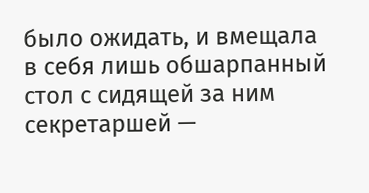было ожидать, и вмещала в себя лишь обшарпанный стол с сидящей за ним
секретаршей —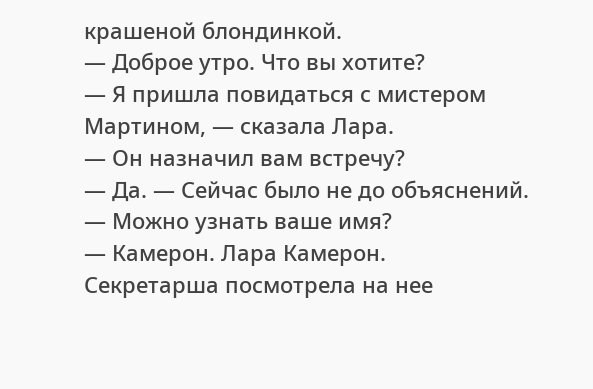крашеной блондинкой.
— Доброе утро. Что вы хотите?
— Я пришла повидаться с мистером Мартином, — сказала Лара.
— Он назначил вам встречу?
— Да. — Сейчас было не до объяснений.
— Можно узнать ваше имя?
— Камерон. Лара Камерон.
Секретарша посмотрела на нее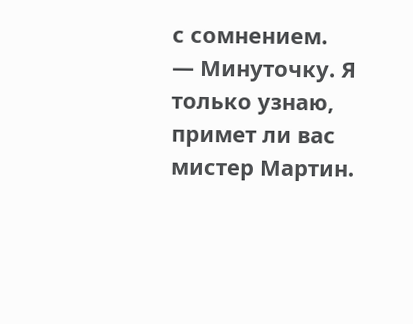с сомнением.
— Минуточку. Я только узнаю, примет ли вас мистер Мартин.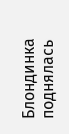Блондинка поднялась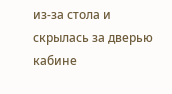из-за стола и скрылась за дверью кабине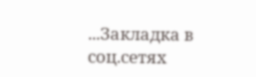...Закладка в соц.сетях